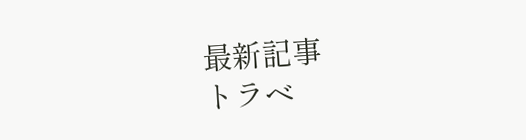最新記事
トラベ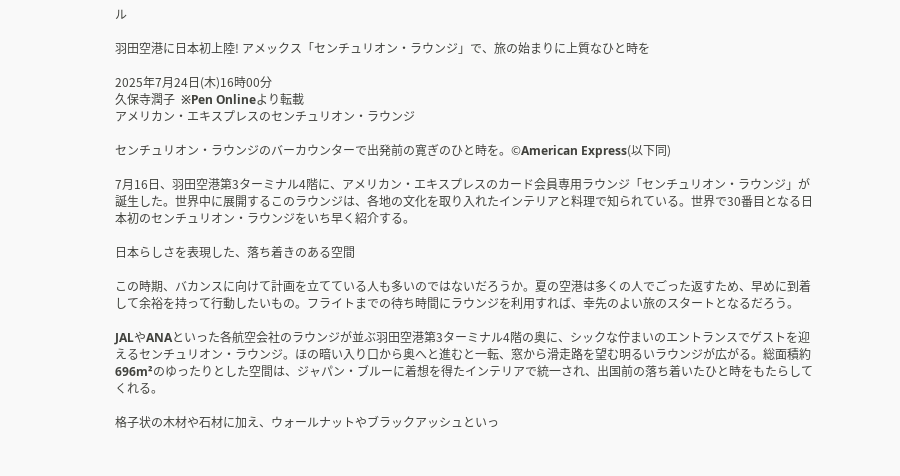ル

羽田空港に日本初上陸! アメックス「センチュリオン・ラウンジ」で、旅の始まりに上質なひと時を

2025年7月24日(木)16時00分
久保寺潤子  ※Pen Onlineより転載
アメリカン・エキスプレスのセンチュリオン・ラウンジ

センチュリオン・ラウンジのバーカウンターで出発前の寛ぎのひと時を。©American Express(以下同)

7月16日、羽田空港第3ターミナル4階に、アメリカン・エキスプレスのカード会員専用ラウンジ「センチュリオン・ラウンジ」が誕生した。世界中に展開するこのラウンジは、各地の文化を取り入れたインテリアと料理で知られている。世界で30番目となる日本初のセンチュリオン・ラウンジをいち早く紹介する。

日本らしさを表現した、落ち着きのある空間

この時期、バカンスに向けて計画を立てている人も多いのではないだろうか。夏の空港は多くの人でごった返すため、早めに到着して余裕を持って行動したいもの。フライトまでの待ち時間にラウンジを利用すれば、幸先のよい旅のスタートとなるだろう。

JALやANAといった各航空会社のラウンジが並ぶ羽田空港第3ターミナル4階の奥に、シックな佇まいのエントランスでゲストを迎えるセンチュリオン・ラウンジ。ほの暗い入り口から奥へと進むと一転、窓から滑走路を望む明るいラウンジが広がる。総面積約696m²のゆったりとした空間は、ジャパン・ブルーに着想を得たインテリアで統一され、出国前の落ち着いたひと時をもたらしてくれる。

格子状の木材や石材に加え、ウォールナットやブラックアッシュといっ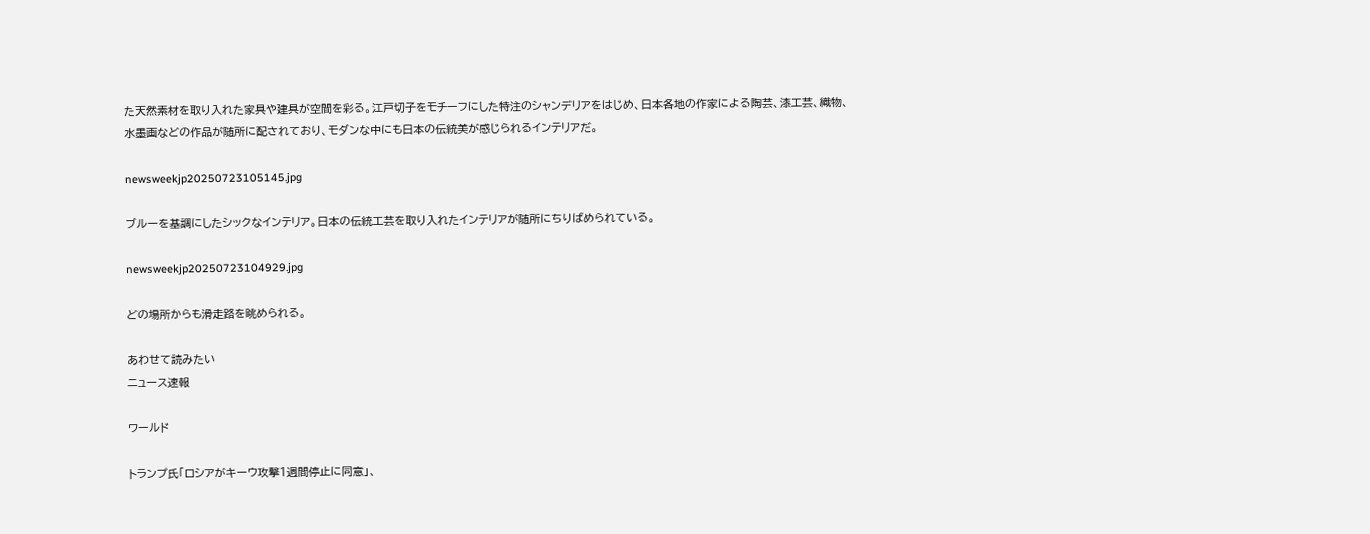た天然素材を取り入れた家具や建具が空間を彩る。江戸切子をモチーフにした特注のシャンデリアをはじめ、日本各地の作家による陶芸、漆工芸、織物、水墨画などの作品が随所に配されており、モダンな中にも日本の伝統美が感じられるインテリアだ。

newsweekjp20250723105145.jpg

ブルーを基調にしたシックなインテリア。日本の伝統工芸を取り入れたインテリアが随所にちりばめられている。

newsweekjp20250723104929.jpg

どの場所からも滑走路を眺められる。

あわせて読みたい
ニュース速報

ワールド

トランプ氏「ロシアがキーウ攻撃1週間停止に同意」、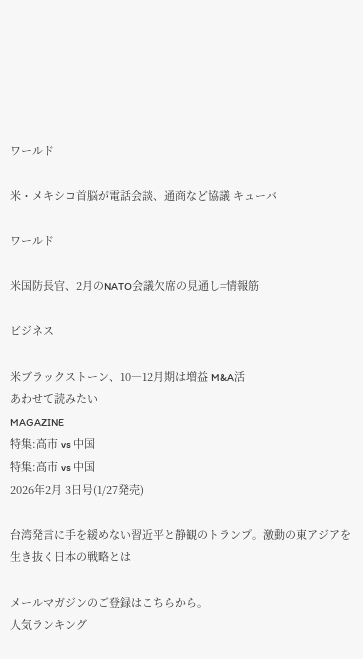ワールド

米・メキシコ首脳が電話会談、通商など協議 キューバ

ワールド

米国防長官、2月のNATO会議欠席の見通し=情報筋

ビジネス

米ブラックストーン、10―12月期は増益 M&A活
あわせて読みたい
MAGAZINE
特集:高市 vs 中国
特集:高市 vs 中国
2026年2月 3日号(1/27発売)

台湾発言に手を緩めない習近平と静観のトランプ。激動の東アジアを生き抜く日本の戦略とは

メールマガジンのご登録はこちらから。
人気ランキング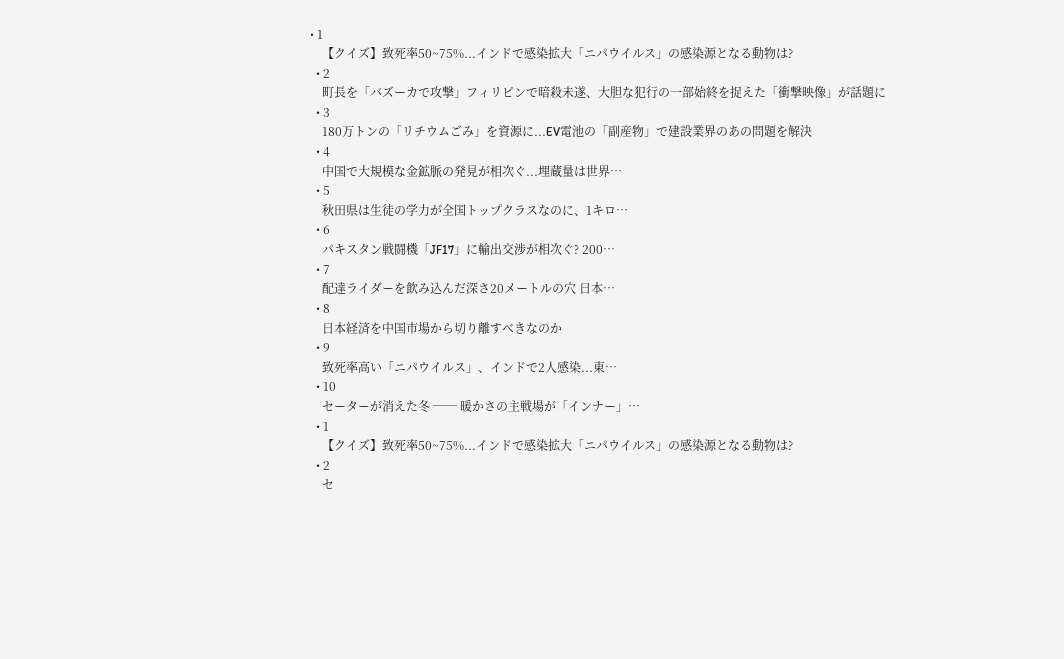• 1
    【クイズ】致死率50~75%...インドで感染拡大「ニパウイルス」の感染源となる動物は?
  • 2
    町長を「バズーカで攻撃」フィリピンで暗殺未遂、大胆な犯行の一部始終を捉えた「衝撃映像」が話題に
  • 3
    180万トンの「リチウムごみ」を資源に...EV電池の「副産物」で建設業界のあの問題を解決
  • 4
    中国で大規模な金鉱脈の発見が相次ぐ...埋蔵量は世界…
  • 5
    秋田県は生徒の学力が全国トップクラスなのに、1キロ…
  • 6
    パキスタン戦闘機「JF17」に輸出交渉が相次ぐ? 200…
  • 7
    配達ライダーを飲み込んだ深さ20メートルの穴 日本…
  • 8
    日本経済を中国市場から切り離すべきなのか
  • 9
    致死率高い「ニパウイルス」、インドで2人感染...東…
  • 10
    セーターが消えた冬 ── 暖かさの主戦場が「インナー」…
  • 1
    【クイズ】致死率50~75%...インドで感染拡大「ニパウイルス」の感染源となる動物は?
  • 2
    セ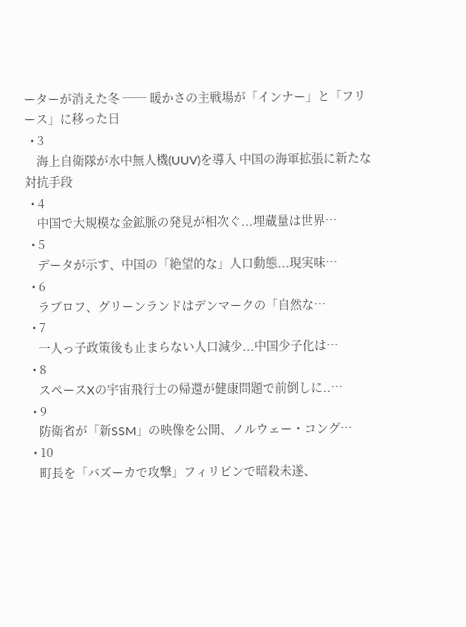ーターが消えた冬 ── 暖かさの主戦場が「インナー」と「フリース」に移った日
  • 3
    海上自衛隊が水中無人機(UUV)を導入 中国の海軍拡張に新たな対抗手段
  • 4
    中国で大規模な金鉱脈の発見が相次ぐ...埋蔵量は世界…
  • 5
    データが示す、中国の「絶望的な」人口動態...現実味…
  • 6
    ラブロフ、グリーンランドはデンマークの「自然な…
  • 7
    一人っ子政策後も止まらない人口減少...中国少子化は…
  • 8
    スペースXの宇宙飛行士の帰還が健康問題で前倒しに..…
  • 9
    防衛省が「新SSM」の映像を公開、ノルウェー・コング…
  • 10
    町長を「バズーカで攻撃」フィリピンで暗殺未遂、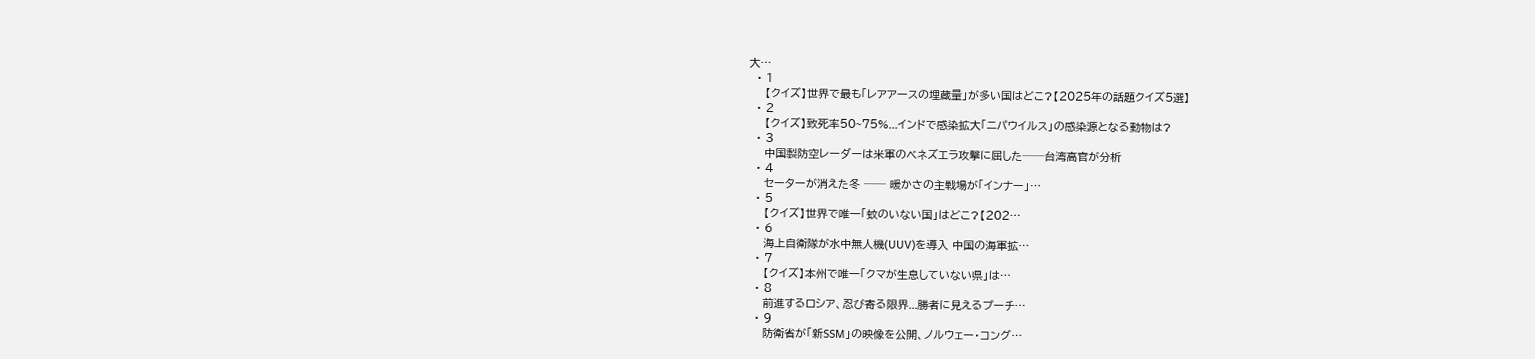大…
  • 1
    【クイズ】世界で最も「レアアースの埋蔵量」が多い国はどこ?【2025年の話題クイズ5選】
  • 2
    【クイズ】致死率50~75%...インドで感染拡大「ニパウイルス」の感染源となる動物は?
  • 3
    中国製防空レーダーは米軍のベネズエラ攻撃に屈した──台湾高官が分析
  • 4
    セーターが消えた冬 ── 暖かさの主戦場が「インナー」…
  • 5
    【クイズ】世界で唯一「蚊のいない国」はどこ?【202…
  • 6
    海上自衛隊が水中無人機(UUV)を導入 中国の海軍拡…
  • 7
    【クイズ】本州で唯一「クマが生息していない県」は…
  • 8
    前進するロシア、忍び寄る限界...勝者に見えるプーチ…
  • 9
    防衛省が「新SSM」の映像を公開、ノルウェー・コング…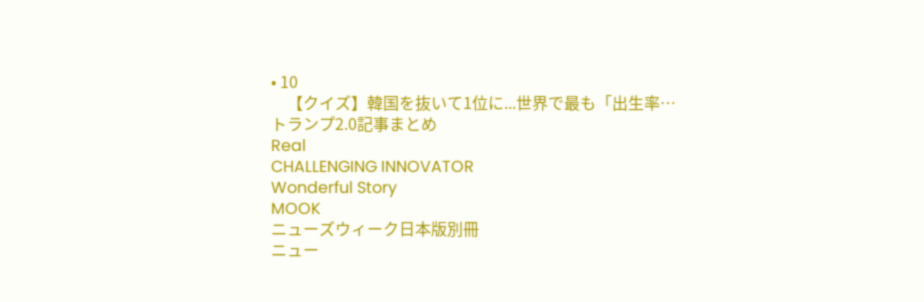• 10
    【クイズ】韓国を抜いて1位に...世界で最も「出生率…
トランプ2.0記事まとめ
Real
CHALLENGING INNOVATOR
Wonderful Story
MOOK
ニューズウィーク日本版別冊
ニュー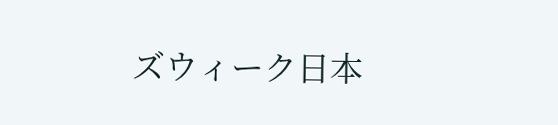ズウィーク日本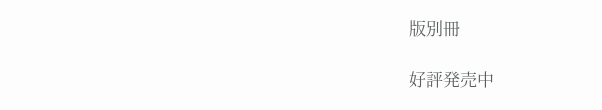版別冊

好評発売中